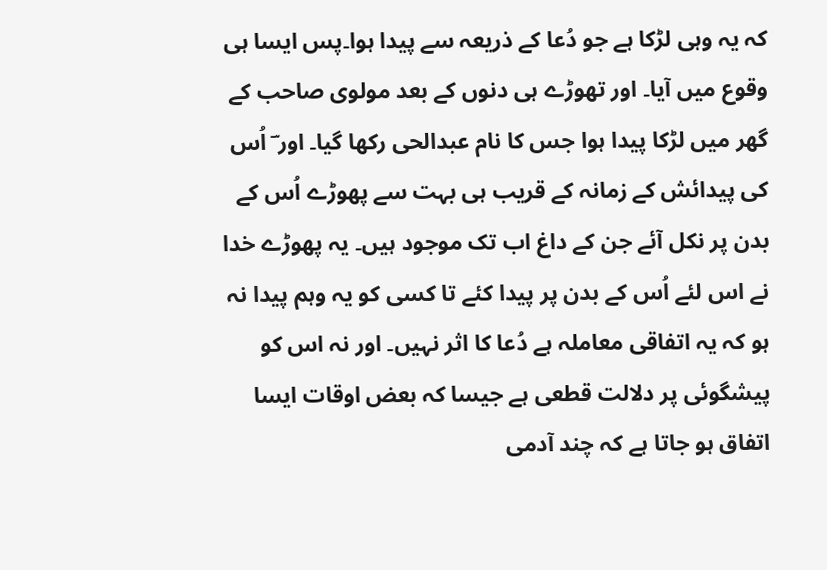کہ یہ وہی لڑکا ہے جو دُعا کے ذریعہ سے پیدا ہوا۔پس ایسا ہی وقوع میں آیا۔ اور تھوڑے ہی دنوں کے بعد مولوی صاحب کے گھر میں لڑکا پیدا ہوا جس کا نام عبدالحی رکھا گیا۔ اور ؔ اُس کی پیدائش کے زمانہ کے قریب ہی بہت سے پھوڑے اُس کے بدن پر نکل آئے جن کے داغ اب تک موجود ہیں۔ یہ پھوڑے خدا نے اس لئے اُس کے بدن پر پیدا کئے تا کسی کو یہ وہم پیدا نہ ہو کہ یہ اتفاقی معاملہ ہے دُعا کا اثر نہیں۔ اور نہ اس کو پیشگوئی پر دلالت قطعی ہے جیسا کہ بعض اوقات ایسا اتفاق ہو جاتا ہے کہ چند آدمی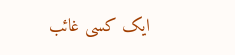ایک کسی غائب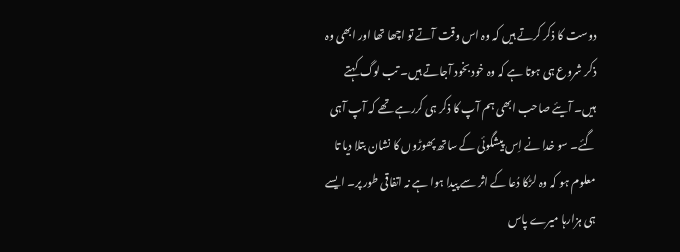دوست کا ذکر کرتے ہیں کہ وہ اس وقت آتے تو اچھا تھا اور ابھی وہ ذکر شروع ہی ہوتا ہے کہ وہ خود بخود آجاتے ہیں۔ تب لوگ کہتے ہیں۔ آیئے صاحب ابھی ہم آپ کا ذکر ہی کررہے تھے کہ آپ آہی گئے۔ سو خدا نے اِس پیشگوئی کے ساتھ پھوڑوں کا نشان بتلا دیا تا معلوم ہو کہ وہ لڑکا دُعا کے اثر سے پیدا ہوا ہے نہ اتفاقی طور پر۔ ایسے ہی ہزارہا میرے پاس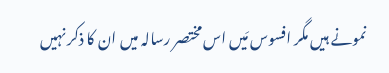نمونے ہیں مگر افسوس مَیں اس مختصر رسالہ میں ان کا ذکر نہیں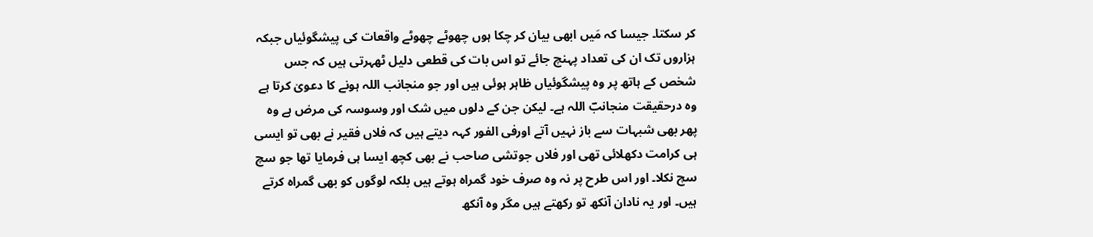کر سکتا۔ جیسا کہ مَیں ابھی بیان کر چکا ہوں چھوٹے چھوٹے واقعات کی پیشگوئیاں جبکہ ہزاروں تک ان کی تعداد پہنچ جائے تو اس بات کی قطعی دلیل ٹھہرتی ہیں کہ جس شخص کے ہاتھ پر وہ پیشگوئیاں ظاہر ہوئی ہیں اور جو منجانب اللہ ہونے کا دعویٰ کرتا ہے وہ درحقیقت منجانبؔ اللہ ہے۔ لیکن جن کے دلوں میں شک اور وسوسہ کی مرض ہے وہ پھر بھی شبہات سے باز نہیں آتے اورفی الفور کہہ دیتے ہیں کہ فلاں فقیر نے بھی تو ایسی ہی کرامت دکھلائی تھی اور فلاں جوتشی صاحب نے بھی کچھ ایسا ہی فرمایا تھا جو سچ سچ نکلا۔ اور اس طرح پر نہ وہ صرف خود گمراہ ہوتے ہیں بلکہ لوگوں کو بھی گمراہ کرتے ہیں۔ اور یہ نادان آنکھ تو رکھتے ہیں مگر وہ آنکھ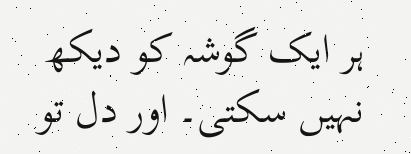ہر ایک گوشہ کو دیکھ نہیں سکتی۔ اور دل تو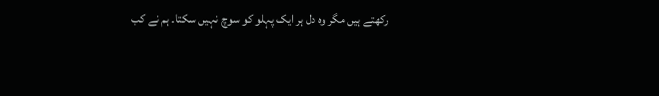رکھتے ہیں مگر وہ دل ہر ایک پہلو کو سوچ نہیں سکتا۔ ہم نے کب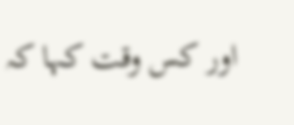اور کس وقت کہا کہ